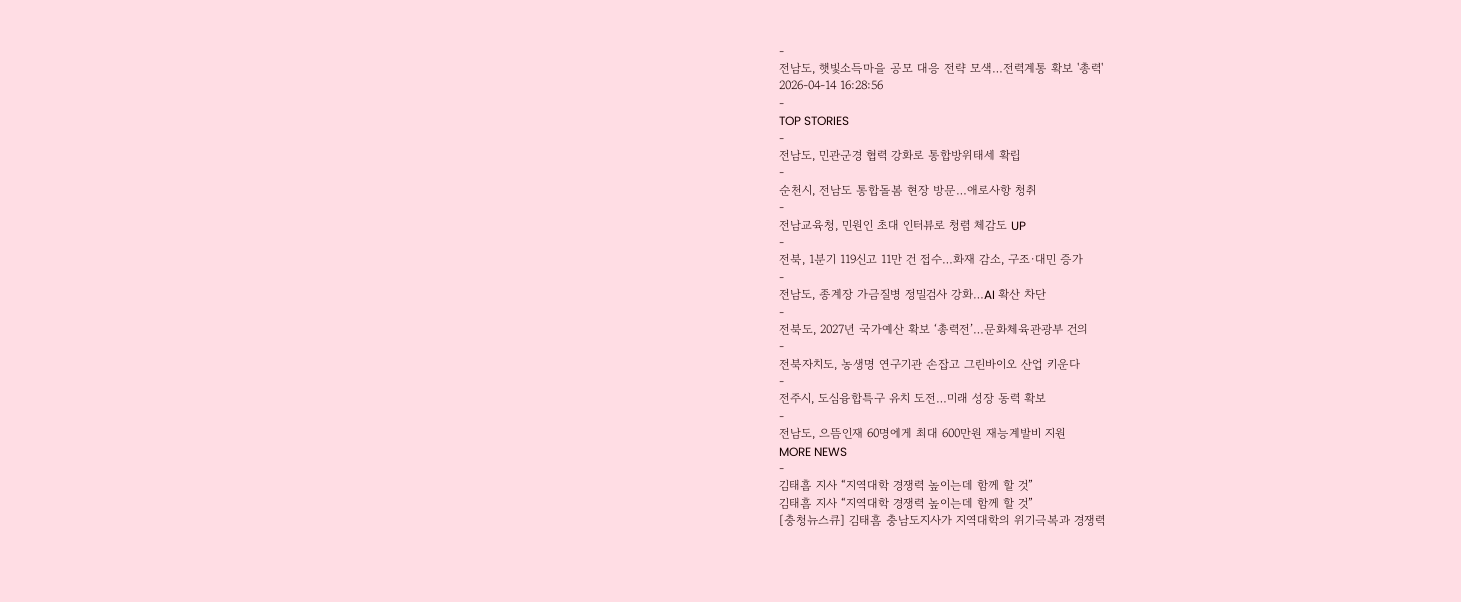-
전남도, 햇빛소득마을 공모 대응 전략 모색…전력계통 확보 '총력'
2026-04-14 16:28:56
-
TOP STORIES
-
전남도, 민관군경 협력 강화로 통합방위태세 확립
-
순천시, 전남도 통합돌봄 현장 방문…애로사항 청취
-
전남교육청, 민원인 초대 인터뷰로 청렴 체감도 UP
-
전북, 1분기 119신고 11만 건 접수…화재 감소, 구조·대민 증가
-
전남도, 종계장 가금질병 정밀검사 강화…AI 확산 차단
-
전북도, 2027년 국가예산 확보 ‘총력전’…문화체육관광부 건의
-
전북자치도, 농생명 연구기관 손잡고 그린바이오 산업 키운다
-
전주시, 도심융합특구 유치 도전…미래 성장 동력 확보
-
전남도, 으뜸인재 60명에게 최대 600만원 재능계발비 지원
MORE NEWS
-
김태흠 지사 “지역대학 경쟁력 높이는데 함께 할 것”
김태흠 지사 “지역대학 경쟁력 높이는데 함께 할 것”
[충청뉴스큐] 김태흠 충남도지사가 지역대학의 위기극복과 경쟁력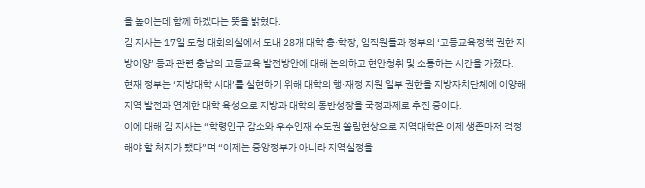을 높이는데 함께 하겠다는 뜻을 밝혔다.
김 지사는 17일 도청 대회의실에서 도내 28개 대학 총·학장, 임직원들과 정부의 ‘고등교육정책 권한 지방이양’ 등과 관련 충남의 고등교육 발전방안에 대해 논의하고 현안청취 및 소통하는 시간을 가졌다.
현재 정부는 ‘지방대학 시대’를 실현하기 위해 대학의 행·재정 지원 일부 권한을 지방자치단체에 이양해 지역 발전과 연계한 대학 육성으로 지방과 대학의 동반성장을 국정과제로 추진 중이다.
이에 대해 김 지사는 “학령인구 감소와 우수인재 수도권 쏠림현상으로 지역대학은 이제 생존마저 걱정해야 할 처지가 됐다”며 “이제는 중앙정부가 아니라 지역실정을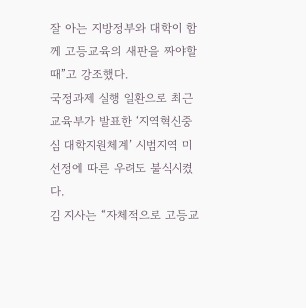잘 아는 지방정부와 대학이 함께 고등교육의 새판을 짜야할 때”고 강조했다.
국정과제 실행 일환으로 최근 교육부가 발표한 ‘지역혁신중심 대학지원체계’ 시범지역 미선정에 따른 우려도 불식시켰다.
김 지사는 “자체적으로 고등교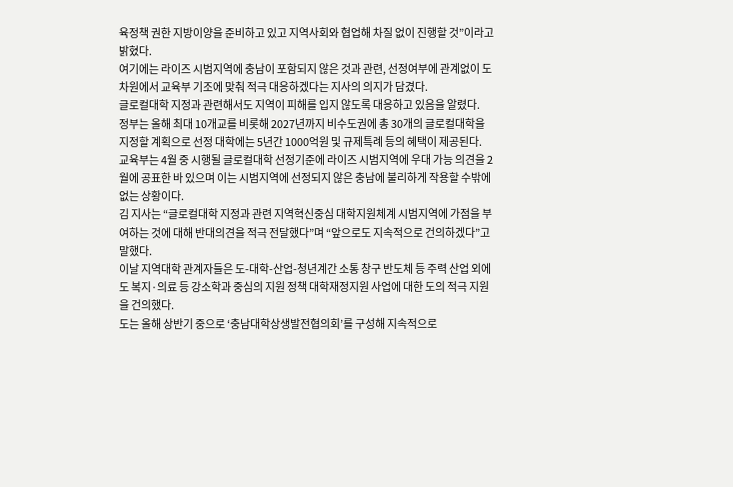육정책 권한 지방이양을 준비하고 있고 지역사회와 협업해 차질 없이 진행할 것”이라고 밝혔다.
여기에는 라이즈 시범지역에 충남이 포함되지 않은 것과 관련, 선정여부에 관계없이 도 차원에서 교육부 기조에 맞춰 적극 대응하겠다는 지사의 의지가 담겼다.
글로컬대학 지정과 관련해서도 지역이 피해를 입지 않도록 대응하고 있음을 알렸다.
정부는 올해 최대 10개교를 비롯해 2027년까지 비수도권에 총 30개의 글로컬대학을 지정할 계획으로 선정 대학에는 5년간 1000억원 및 규제특례 등의 혜택이 제공된다.
교육부는 4월 중 시행될 글로컬대학 선정기준에 라이즈 시범지역에 우대 가능 의견을 2월에 공표한 바 있으며 이는 시범지역에 선정되지 않은 충남에 불리하게 작용할 수밖에 없는 상황이다.
김 지사는 “글로컬대학 지정과 관련 지역혁신중심 대학지원체계 시범지역에 가점을 부여하는 것에 대해 반대의견을 적극 전달했다”며 “앞으로도 지속적으로 건의하겠다”고 말했다.
이날 지역대학 관계자들은 도-대학-산업-청년계간 소통 창구 반도체 등 주력 산업 외에도 복지·의료 등 강소학과 중심의 지원 정책 대학재정지원 사업에 대한 도의 적극 지원을 건의했다.
도는 올해 상반기 중으로 ‘충남대학상생발전협의회’를 구성해 지속적으로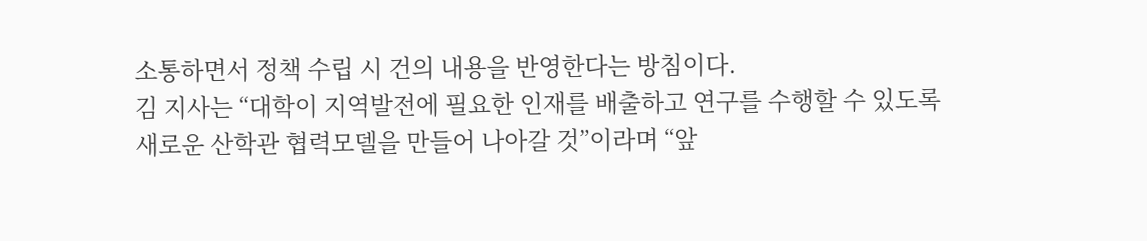소통하면서 정책 수립 시 건의 내용을 반영한다는 방침이다.
김 지사는 “대학이 지역발전에 필요한 인재를 배출하고 연구를 수행할 수 있도록 새로운 산학관 협력모델을 만들어 나아갈 것”이라며 “앞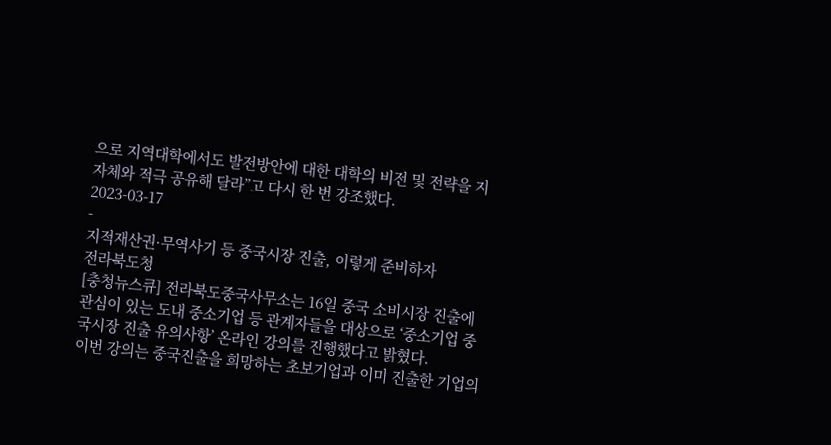으로 지역대학에서도 발전방안에 대한 대학의 비전 및 전략을 지자체와 적극 공유해 달라”고 다시 한 번 강조했다.
2023-03-17
-
지적재산권·무역사기 등 중국시장 진출, 이렇게 준비하자
전라북도청
[충청뉴스큐] 전라북도중국사무소는 16일 중국 소비시장 진출에 관심이 있는 도내 중소기업 등 관계자들을 대상으로 ‘중소기업 중국시장 진출 유의사항’ 온라인 강의를 진행했다고 밝혔다.
이번 강의는 중국진출을 희망하는 초보기업과 이미 진출한 기업의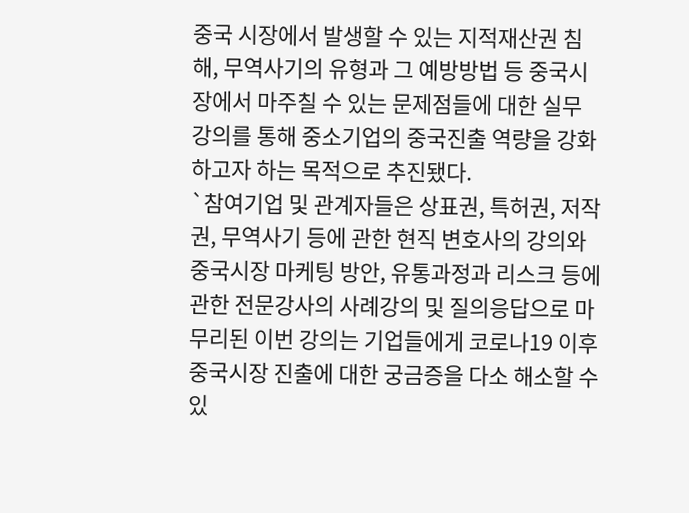중국 시장에서 발생할 수 있는 지적재산권 침해, 무역사기의 유형과 그 예방방법 등 중국시장에서 마주칠 수 있는 문제점들에 대한 실무 강의를 통해 중소기업의 중국진출 역량을 강화하고자 하는 목적으로 추진됐다.
`참여기업 및 관계자들은 상표권, 특허권, 저작권, 무역사기 등에 관한 현직 변호사의 강의와 중국시장 마케팅 방안, 유통과정과 리스크 등에 관한 전문강사의 사례강의 및 질의응답으로 마무리된 이번 강의는 기업들에게 코로나19 이후 중국시장 진출에 대한 궁금증을 다소 해소할 수 있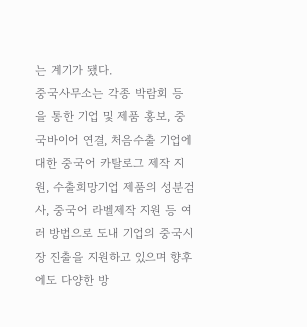는 계기가 됐다.
중국사무소는 각종 박람회 등을 통한 기업 및 제품 홍보, 중국바이어 연결, 처음수출 기업에 대한 중국어 카탈로그 제작 지원, 수출희망기업 제품의 성분검사, 중국어 라벨제작 지원 등 여러 방법으로 도내 기업의 중국시장 진출을 지원하고 있으며 향후에도 다양한 방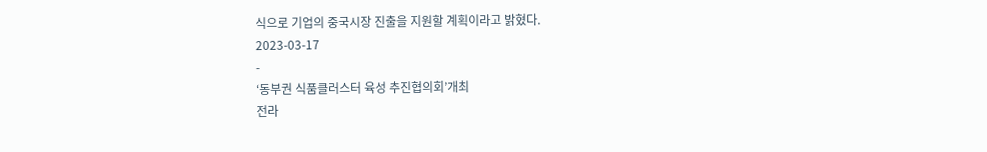식으로 기업의 중국시장 진출을 지원할 계획이라고 밝혔다.
2023-03-17
-
‘동부권 식품클러스터 육성 추진협의회’개최
전라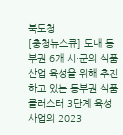북도청
[충청뉴스큐] 도내 동부권 6개 시·군의 식품산업 육성을 위해 추진하고 있는 동부권 식품클러스터 3단계 육성사업의 2023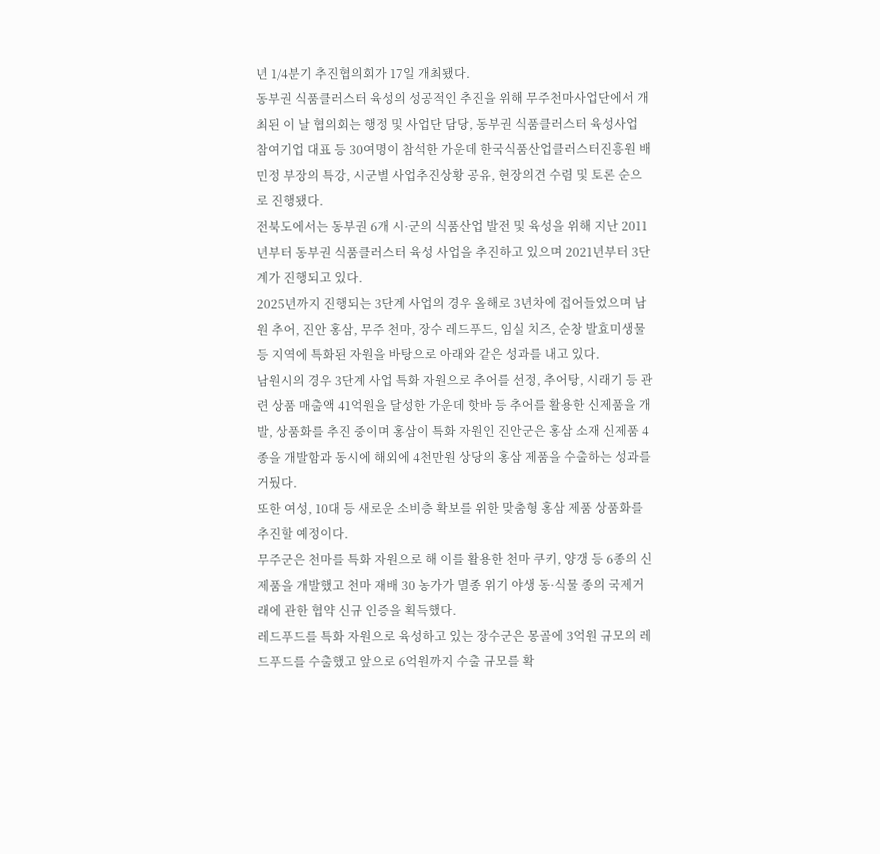년 1/4분기 추진협의회가 17일 개최됐다.
동부권 식품클러스터 육성의 성공적인 추진을 위해 무주천마사업단에서 개최된 이 날 협의회는 행정 및 사업단 담당, 동부권 식품클러스터 육성사업 참여기업 대표 등 30여명이 참석한 가운데 한국식품산업클러스터진흥원 배민정 부장의 특강, 시군별 사업추진상황 공유, 현장의견 수렴 및 토론 순으로 진행됐다.
전북도에서는 동부권 6개 시·군의 식품산업 발전 및 육성을 위해 지난 2011년부터 동부권 식품클러스터 육성 사업을 추진하고 있으며 2021년부터 3단계가 진행되고 있다.
2025년까지 진행되는 3단계 사업의 경우 올해로 3년차에 접어들었으며 남원 추어, 진안 홍삼, 무주 천마, 장수 레드푸드, 임실 치즈, 순창 발효미생물 등 지역에 특화된 자원을 바탕으로 아래와 같은 성과를 내고 있다.
남원시의 경우 3단계 사업 특화 자원으로 추어를 선정, 추어탕, 시래기 등 관련 상품 매출액 41억원을 달성한 가운데 핫바 등 추어를 활용한 신제품을 개발, 상품화를 추진 중이며 홍삼이 특화 자원인 진안군은 홍삼 소재 신제품 4종을 개발함과 동시에 해외에 4천만원 상당의 홍삼 제품을 수출하는 성과를 거뒀다.
또한 여성, 10대 등 새로운 소비층 확보를 위한 맞춤형 홍삼 제품 상품화를 추진할 예정이다.
무주군은 천마를 특화 자원으로 해 이를 활용한 천마 쿠키, 양갱 등 6종의 신제품을 개발했고 천마 재배 30 농가가 멸종 위기 야생 동·식물 종의 국제거래에 관한 협약 신규 인증을 획득했다.
레드푸드를 특화 자원으로 육성하고 있는 장수군은 몽골에 3억원 규모의 레드푸드를 수출했고 앞으로 6억원까지 수출 규모를 확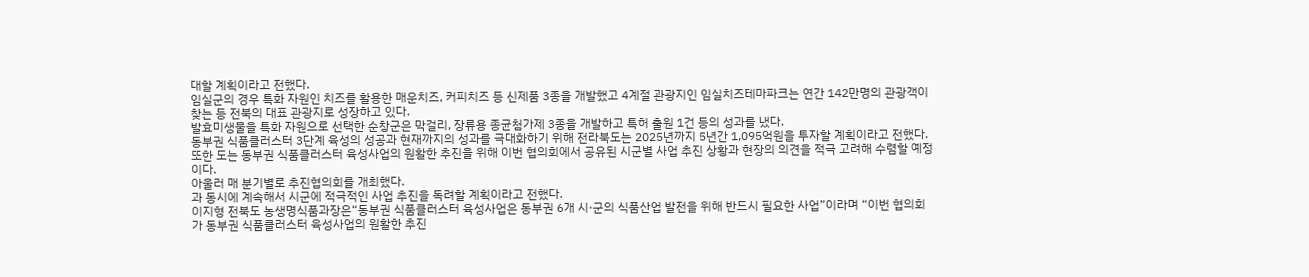대할 계획이라고 전했다.
임실군의 경우 특화 자원인 치즈를 활용한 매운치즈, 커피치즈 등 신제품 3종을 개발했고 4계절 관광지인 임실치즈테마파크는 연간 142만명의 관광객이 찾는 등 전북의 대표 관광지로 성장하고 있다.
발효미생물을 특화 자원으로 선택한 순창군은 막걸리, 장류용 종균첨가제 3종을 개발하고 특허 출원 1건 등의 성과를 냈다.
동부권 식품클러스터 3단계 육성의 성공과 현재까지의 성과를 극대화하기 위해 전라북도는 2025년까지 5년간 1,095억원을 투자할 계획이라고 전했다.
또한 도는 동부권 식품클러스터 육성사업의 원활한 추진을 위해 이번 협의회에서 공유된 시군별 사업 추진 상황과 현장의 의견을 적극 고려해 수렴할 예정이다.
아울러 매 분기별로 추진협의회를 개최했다.
과 동시에 계속해서 시군에 적극적인 사업 추진을 독려할 계획이라고 전했다.
이지형 전북도 농생명식품과장은“동부권 식품클러스터 육성사업은 동부권 6개 시·군의 식품산업 발전을 위해 반드시 필요한 사업”이라며 “이번 협의회가 동부권 식품클러스터 육성사업의 원활한 추진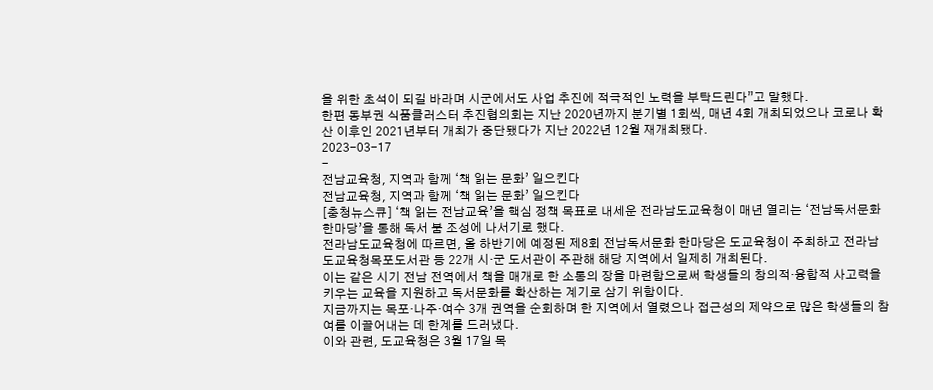을 위한 초석이 되길 바라며 시군에서도 사업 추진에 적극적인 노력을 부탁드린다”고 말했다.
한편 동부권 식품클러스터 추진협의회는 지난 2020년까지 분기별 1회씩, 매년 4회 개최되었으나 코로나 확산 이후인 2021년부터 개최가 중단됐다가 지난 2022년 12월 재개최됐다.
2023-03-17
-
전남교육청, 지역과 함께 ‘책 읽는 문화’ 일으킨다
전남교육청, 지역과 함께 ‘책 읽는 문화’ 일으킨다
[충청뉴스큐] ‘책 읽는 전남교육’을 핵심 정책 목표로 내세운 전라남도교육청이 매년 열리는 ‘전남독서문화한마당’을 통해 독서 붐 조성에 나서기로 했다.
전라남도교육청에 따르면, 올 하반기에 예정된 제8회 전남독서문화 한마당은 도교육청이 주최하고 전라남도교육청목포도서관 등 22개 시·군 도서관이 주관해 해당 지역에서 일제히 개최된다.
이는 같은 시기 전남 전역에서 책을 매개로 한 소통의 장을 마련함으로써 학생들의 창의적·융합적 사고력을 키우는 교육을 지원하고 독서문화를 확산하는 계기로 삼기 위함이다.
지금까지는 목포·나주·여수 3개 권역을 순회하며 한 지역에서 열렸으나 접근성의 제약으로 많은 학생들의 참여를 이끌어내는 데 한계를 드러냈다.
이와 관련, 도교육청은 3월 17일 목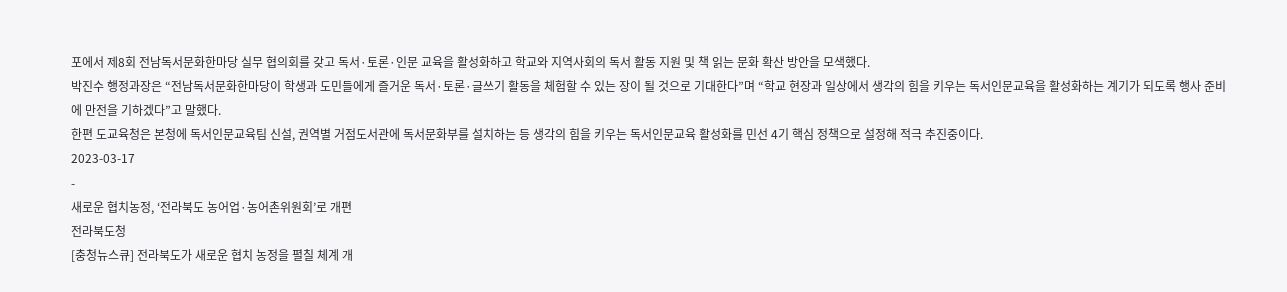포에서 제8회 전남독서문화한마당 실무 협의회를 갖고 독서·토론·인문 교육을 활성화하고 학교와 지역사회의 독서 활동 지원 및 책 읽는 문화 확산 방안을 모색했다.
박진수 행정과장은 “전남독서문화한마당이 학생과 도민들에게 즐거운 독서·토론·글쓰기 활동을 체험할 수 있는 장이 될 것으로 기대한다”며 “학교 현장과 일상에서 생각의 힘을 키우는 독서인문교육을 활성화하는 계기가 되도록 행사 준비에 만전을 기하겠다”고 말했다.
한편 도교육청은 본청에 독서인문교육팀 신설, 권역별 거점도서관에 독서문화부를 설치하는 등 생각의 힘을 키우는 독서인문교육 활성화를 민선 4기 핵심 정책으로 설정해 적극 추진중이다.
2023-03-17
-
새로운 협치농정, ‘전라북도 농어업·농어촌위원회’로 개편
전라북도청
[충청뉴스큐] 전라북도가 새로운 협치 농정을 펼칠 체계 개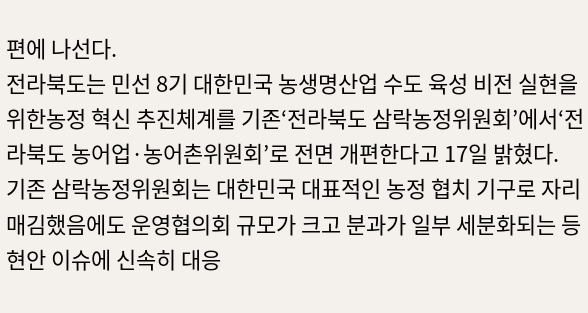편에 나선다.
전라북도는 민선 8기 대한민국 농생명산업 수도 육성 비전 실현을 위한농정 혁신 추진체계를 기존‘전라북도 삼락농정위원회’에서‘전라북도 농어업·농어촌위원회’로 전면 개편한다고 17일 밝혔다.
기존 삼락농정위원회는 대한민국 대표적인 농정 협치 기구로 자리매김했음에도 운영협의회 규모가 크고 분과가 일부 세분화되는 등 현안 이슈에 신속히 대응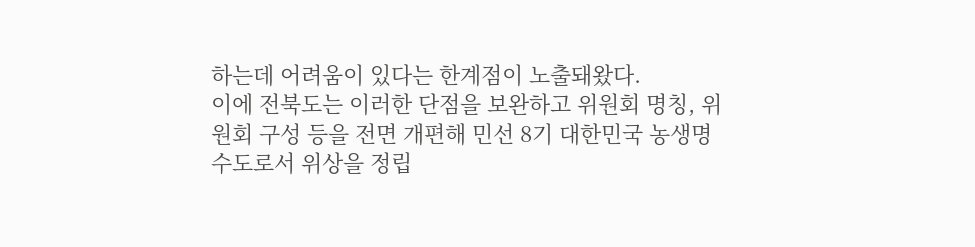하는데 어려움이 있다는 한계점이 노출돼왔다.
이에 전북도는 이러한 단점을 보완하고 위원회 명칭, 위원회 구성 등을 전면 개편해 민선 8기 대한민국 농생명 수도로서 위상을 정립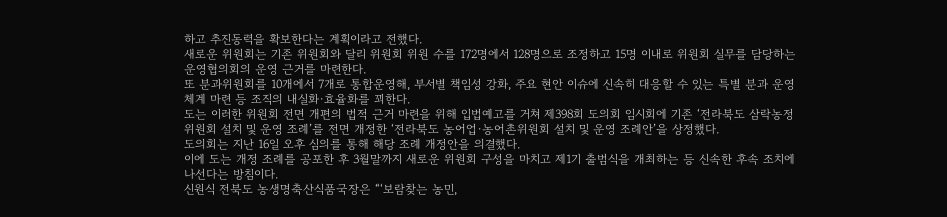하고 추진동력을 확보한다는 계획이라고 전했다.
새로운 위원회는 기존 위원회와 달리 위원회 위원 수를 172명에서 128명으로 조정하고 15명 이내로 위원회 실무를 담당하는 운영협의회의 운영 근거를 마련한다.
또 분과위원회를 10개에서 7개로 통합운영해, 부서별 책임성 강화, 주요 현안 이슈에 신속히 대응할 수 있는 특별 분과 운영 체계 마련 등 조직의 내실화·효율화를 꾀한다.
도는 이러한 위원회 전면 개편의 법적 근거 마련을 위해 입법예고를 거쳐 제398회 도의회 임시회에 기존 ‘전라북도 삼락농정위원회 설치 및 운영 조례’를 전면 개정한 ‘전라북도 농어업·농어촌위원회 설치 및 운영 조례안’을 상정했다.
도의회는 지난 16일 오후 심의를 통해 해당 조례 개정안을 의결했다.
이에 도는 개정 조례를 공포한 후 3월말까지 새로운 위원회 구성을 마치고 제1기 출범식을 개최하는 등 신속한 후속 조치에 나선다는 방침이다.
신원식 전북도 농생명축산식품국장은 “‘보람찾는 농민,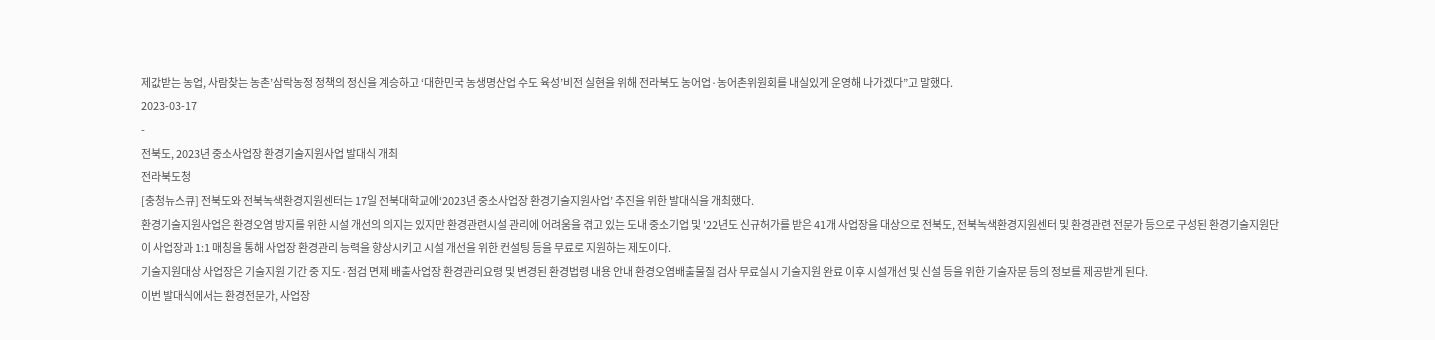제값받는 농업, 사람찾는 농촌’삼락농정 정책의 정신을 계승하고 ‘대한민국 농생명산업 수도 육성’비전 실현을 위해 전라북도 농어업·농어촌위원회를 내실있게 운영해 나가겠다”고 말했다.
2023-03-17
-
전북도, 2023년 중소사업장 환경기술지원사업 발대식 개최
전라북도청
[충청뉴스큐] 전북도와 전북녹색환경지원센터는 17일 전북대학교에‘2023년 중소사업장 환경기술지원사업’ 추진을 위한 발대식을 개최했다.
환경기술지원사업은 환경오염 방지를 위한 시설 개선의 의지는 있지만 환경관련시설 관리에 어려움을 겪고 있는 도내 중소기업 및 '22년도 신규허가를 받은 41개 사업장을 대상으로 전북도, 전북녹색환경지원센터 및 환경관련 전문가 등으로 구성된 환경기술지원단이 사업장과 1:1 매칭을 통해 사업장 환경관리 능력을 향상시키고 시설 개선을 위한 컨설팅 등을 무료로 지원하는 제도이다.
기술지원대상 사업장은 기술지원 기간 중 지도·점검 면제 배출사업장 환경관리요령 및 변경된 환경법령 내용 안내 환경오염배출물질 검사 무료실시 기술지원 완료 이후 시설개선 및 신설 등을 위한 기술자문 등의 정보를 제공받게 된다.
이번 발대식에서는 환경전문가, 사업장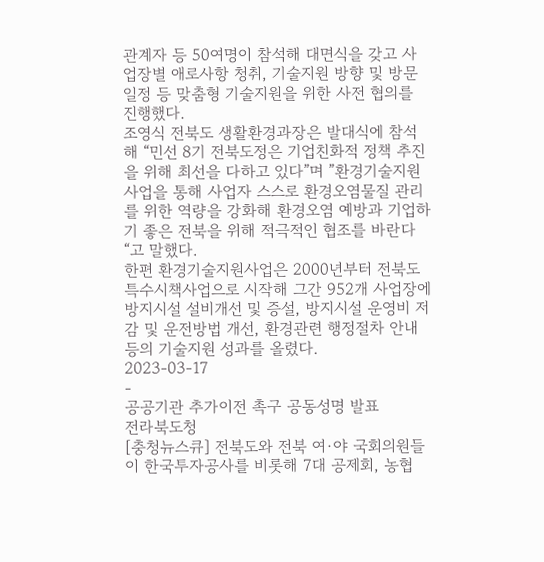관계자 등 50여명이 참석해 대면식을 갖고 사업장별 애로사항 청취, 기술지원 방향 및 방문일정 등 맞춤형 기술지원을 위한 사전 협의를 진행했다.
조영식 전북도 생활환경과장은 발대식에 참석해 “민선 8기 전북도정은 기업친화적 정책 추진을 위해 최선을 다하고 있다”며 ”환경기술지원사업을 통해 사업자 스스로 환경오염물질 관리를 위한 역량을 강화해 환경오염 예방과 기업하기 좋은 전북을 위해 적극적인 협조를 바란다“고 말했다.
한편 환경기술지원사업은 2000년부터 전북도 특수시책사업으로 시작해 그간 952개 사업장에 방지시설 설비개선 및 증설, 방지시설 운영비 저감 및 운전방법 개선, 환경관련 행정절차 안내 등의 기술지원 성과를 올렸다.
2023-03-17
-
공공기관 추가이전 촉구 공동성명 발표
전라북도청
[충청뉴스큐] 전북도와 전북 여·야 국회의원들이 한국투자공사를 비롯해 7대 공제회, 농협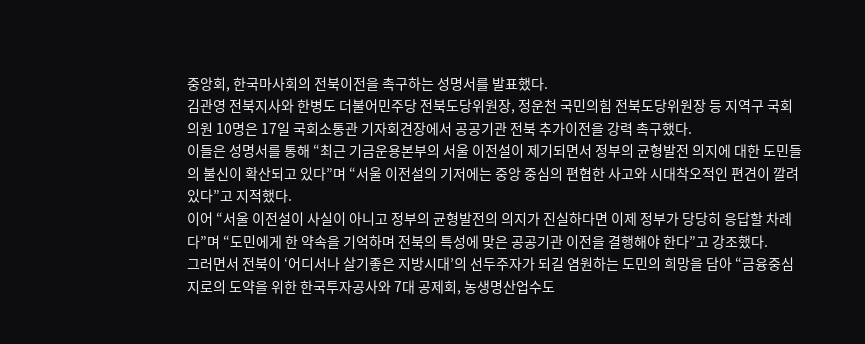중앙회, 한국마사회의 전북이전을 촉구하는 성명서를 발표했다.
김관영 전북지사와 한병도 더불어민주당 전북도당위원장, 정운천 국민의힘 전북도당위원장 등 지역구 국회의원 10명은 17일 국회소통관 기자회견장에서 공공기관 전북 추가이전을 강력 촉구했다.
이들은 성명서를 통해 “최근 기금운용본부의 서울 이전설이 제기되면서 정부의 균형발전 의지에 대한 도민들의 불신이 확산되고 있다”며 “서울 이전설의 기저에는 중앙 중심의 편협한 사고와 시대착오적인 편견이 깔려 있다”고 지적했다.
이어 “서울 이전설이 사실이 아니고 정부의 균형발전의 의지가 진실하다면 이제 정부가 당당히 응답할 차례다”며 “도민에게 한 약속을 기억하며 전북의 특성에 맞은 공공기관 이전을 결행해야 한다”고 강조했다.
그러면서 전북이 ‘어디서나 살기좋은 지방시대’의 선두주자가 되길 염원하는 도민의 희망을 담아 “금융중심지로의 도약을 위한 한국투자공사와 7대 공제회, 농생명산업수도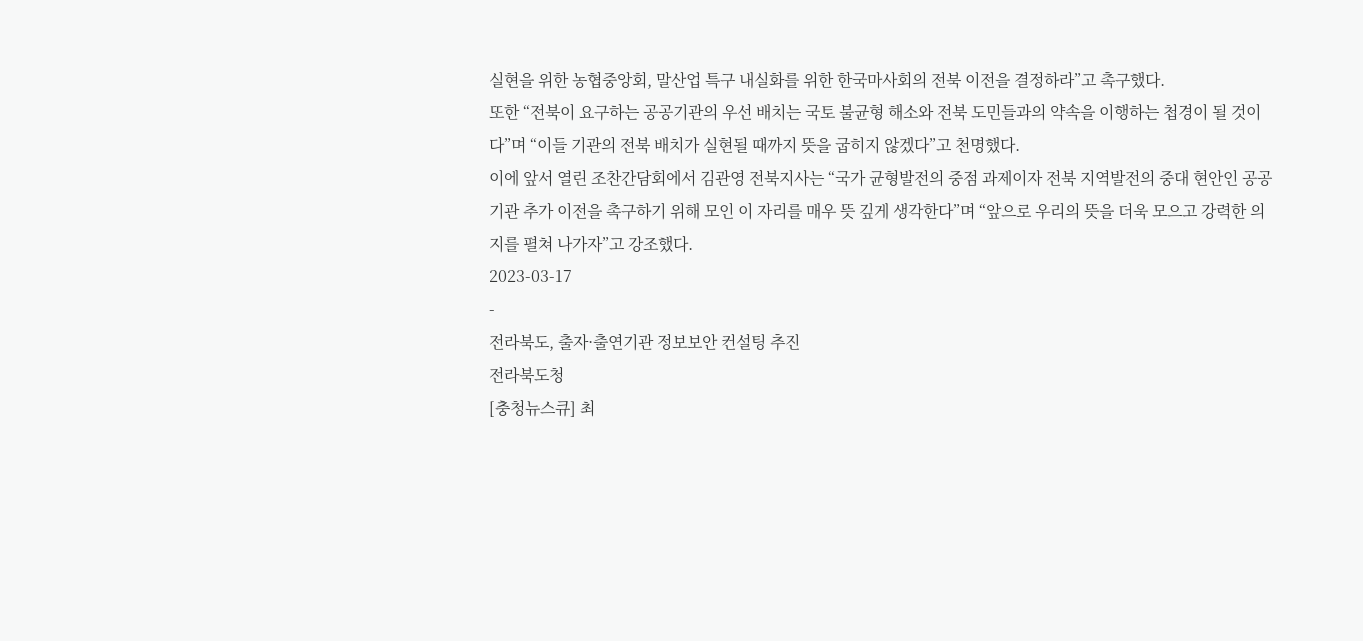실현을 위한 농협중앙회, 말산업 특구 내실화를 위한 한국마사회의 전북 이전을 결정하라”고 촉구했다.
또한 “전북이 요구하는 공공기관의 우선 배치는 국토 불균형 해소와 전북 도민들과의 약속을 이행하는 첩경이 될 것이다”며 “이들 기관의 전북 배치가 실현될 때까지 뜻을 굽히지 않겠다”고 천명했다.
이에 앞서 열린 조찬간담회에서 김관영 전북지사는 “국가 균형발전의 중점 과제이자 전북 지역발전의 중대 현안인 공공기관 추가 이전을 촉구하기 위해 모인 이 자리를 매우 뜻 깊게 생각한다”며 “앞으로 우리의 뜻을 더욱 모으고 강력한 의지를 펼쳐 나가자”고 강조했다.
2023-03-17
-
전라북도, 출자·출연기관 정보보안 컨설팅 추진
전라북도청
[충청뉴스큐] 최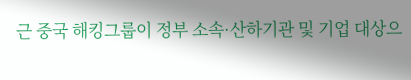근 중국 해킹그룹이 정부 소속·산하기관 및 기업 대상으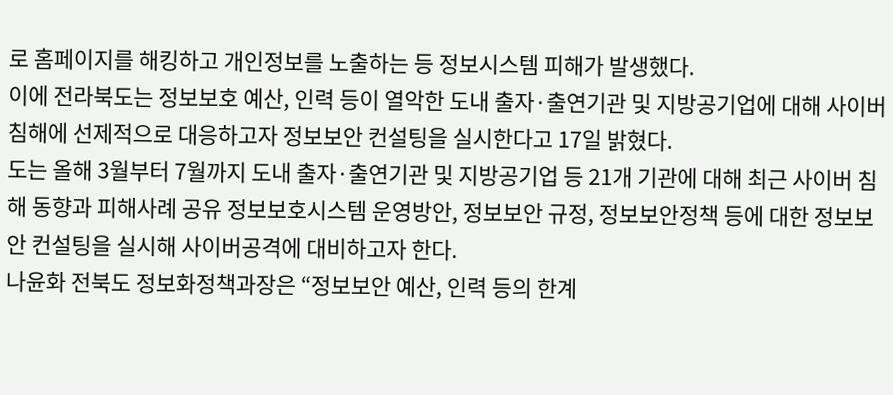로 홈페이지를 해킹하고 개인정보를 노출하는 등 정보시스템 피해가 발생했다.
이에 전라북도는 정보보호 예산, 인력 등이 열악한 도내 출자·출연기관 및 지방공기업에 대해 사이버침해에 선제적으로 대응하고자 정보보안 컨설팅을 실시한다고 17일 밝혔다.
도는 올해 3월부터 7월까지 도내 출자·출연기관 및 지방공기업 등 21개 기관에 대해 최근 사이버 침해 동향과 피해사례 공유 정보보호시스템 운영방안, 정보보안 규정, 정보보안정책 등에 대한 정보보안 컨설팅을 실시해 사이버공격에 대비하고자 한다.
나윤화 전북도 정보화정책과장은 “정보보안 예산, 인력 등의 한계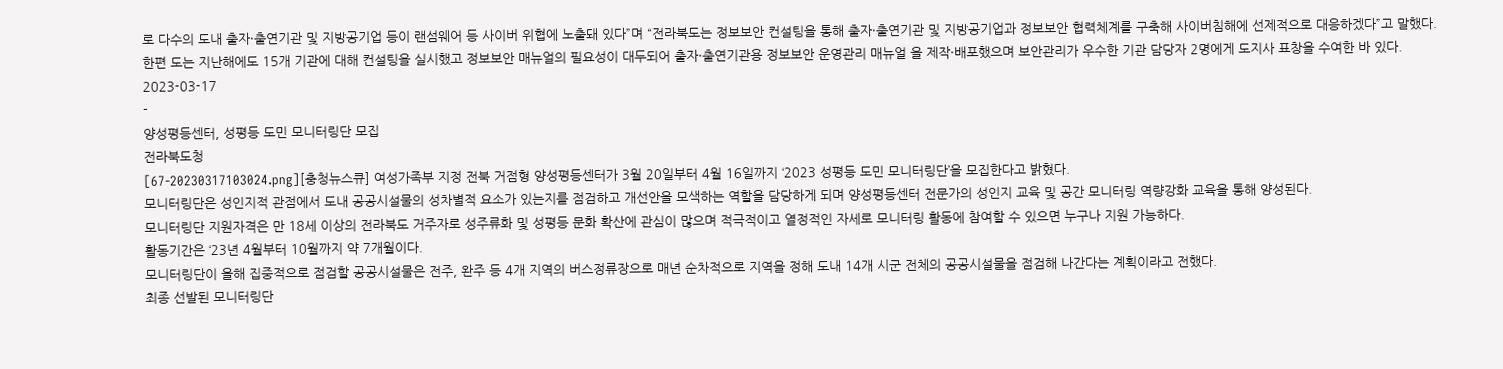로 다수의 도내 출자·출연기관 및 지방공기업 등이 랜섬웨어 등 사이버 위협에 노출돼 있다”며 “전라북도는 정보보안 컨설팅을 통해 출자·출연기관 및 지방공기업과 정보보안 협력체계를 구축해 사이버침해에 선제적으로 대응하겠다”고 말했다.
한편 도는 지난해에도 15개 기관에 대해 컨설팅을 실시했고 정보보안 매뉴얼의 필요성이 대두되어 출자·출연기관용 정보보안 운영관리 매뉴얼 을 제작·배포했으며 보안관리가 우수한 기관 담당자 2명에게 도지사 표창을 수여한 바 있다.
2023-03-17
-
양성평등센터, 성평등 도민 모니터링단 모집
전라북도청
[67-20230317103024.png][충청뉴스큐] 여성가족부 지정 전북 거점형 양성평등센터가 3월 20일부터 4월 16일까지 ‘2023 성평등 도민 모니터링단’을 모집한다고 밝혔다.
모니터링단은 성인지적 관점에서 도내 공공시설물의 성차별적 요소가 있는지를 점검하고 개선안을 모색하는 역할을 담당하게 되며 양성평등센터 전문가의 성인지 교육 및 공간 모니터링 역량강화 교육을 통해 양성된다.
모니터링단 지원자격은 만 18세 이상의 전라북도 거주자로 성주류화 및 성평등 문화 확산에 관심이 많으며 적극적이고 열정적인 자세로 모니터링 활동에 참여할 수 있으면 누구나 지원 가능하다.
활동기간은 ‘23년 4월부터 10월까지 약 7개월이다.
모니터링단이 올해 집중적으로 점검할 공공시설물은 전주, 완주 등 4개 지역의 버스정류장으로 매년 순차적으로 지역을 정해 도내 14개 시군 전체의 공공시설물을 점검해 나간다는 계획이라고 전했다.
최종 선발된 모니터링단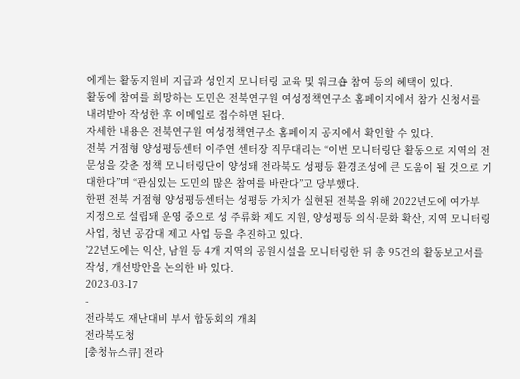에게는 활동지원비 지급과 성인지 모니터링 교육 및 워크숍 참여 등의 혜택이 있다.
활동에 참여를 희망하는 도민은 전북연구원 여성정책연구소 홈페이지에서 참가 신청서를 내려받아 작성한 후 이메일로 접수하면 된다.
자세한 내용은 전북연구원 여성정책연구소 홈페이지 공지에서 확인할 수 있다.
전북 거점형 양성평등센터 이주연 센터장 직무대리는 “이번 모니터링단 활동으로 지역의 전문성을 갖춘 정책 모니터링단이 양성돼 전라북도 성평등 환경조성에 큰 도움이 될 것으로 기대한다”며 “관심있는 도민의 많은 참여를 바란다”고 당부했다.
한편 전북 거점형 양성평등센터는 성평등 가치가 실현된 전북을 위해 2022년도에 여가부 지정으로 설립돼 운영 중으로 성 주류화 제도 지원, 양성평등 의식·문화 확산, 지역 모니터링 사업, 청년 공감대 제고 사업 등을 추진하고 있다.
’22년도에는 익산, 남원 등 4개 지역의 공원시설을 모니터링한 뒤 총 95건의 활동보고서를 작성, 개선방안을 논의한 바 있다.
2023-03-17
-
전라북도 재난대비 부서 합동회의 개최
전라북도청
[충청뉴스큐] 전라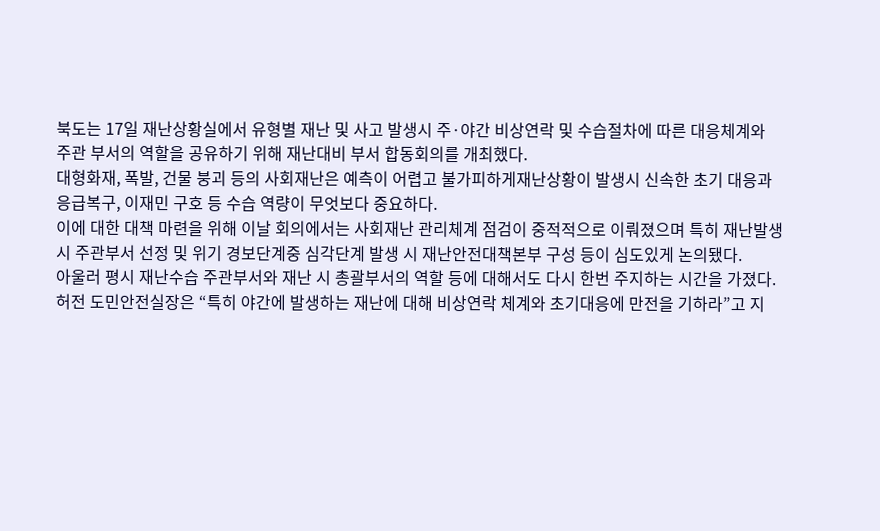북도는 17일 재난상황실에서 유형별 재난 및 사고 발생시 주·야간 비상연락 및 수습절차에 따른 대응체계와 주관 부서의 역할을 공유하기 위해 재난대비 부서 합동회의를 개최했다.
대형화재, 폭발, 건물 붕괴 등의 사회재난은 예측이 어렵고 불가피하게재난상황이 발생시 신속한 초기 대응과 응급복구, 이재민 구호 등 수습 역량이 무엇보다 중요하다.
이에 대한 대책 마련을 위해 이날 회의에서는 사회재난 관리체계 점검이 중적적으로 이뤄졌으며 특히 재난발생 시 주관부서 선정 및 위기 경보단계중 심각단계 발생 시 재난안전대책본부 구성 등이 심도있게 논의됐다.
아울러 평시 재난수습 주관부서와 재난 시 총괄부서의 역할 등에 대해서도 다시 한번 주지하는 시간을 가졌다.
허전 도민안전실장은 “특히 야간에 발생하는 재난에 대해 비상연락 체계와 초기대응에 만전을 기하라”고 지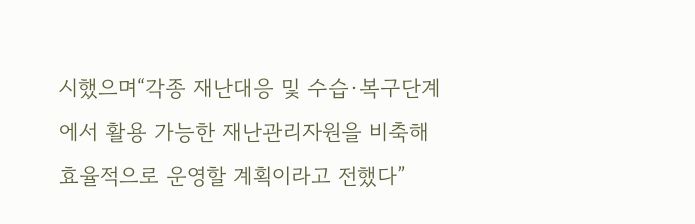시했으며“각종 재난대응 및 수습·복구단계에서 활용 가능한 재난관리자원을 비축해 효율적으로 운영할 계획이라고 전했다”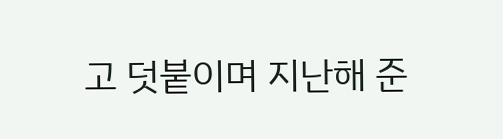고 덧붙이며 지난해 준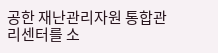공한 재난관리자원 통합관리센터를 소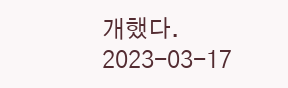개했다.
2023-03-17